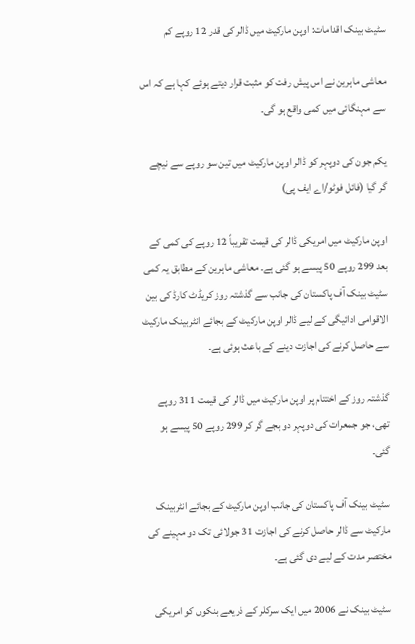سٹیٹ بینک اقدامات: اوپن مارکیٹ میں ڈالر کی قدر 12 روپے کم

معاشی ماہرین نے اس پیش رفت کو مثبت قرار دیتے ہوئے کہا ہے کہ اس سے مہنگائی میں کمی واقع ہو گی۔

یکم جون کی دوپہر کو ڈالر اوپن مارکیٹ میں تین سو روپے سے نیچے گر گیا (فائل فوٹو/اے ایف پی)

اوپن مارکیٹ میں امریکی ڈالر کی قیمت تقریباً 12 روپے کی کمی کے بعد 299 روپے 50 پیسے ہو گئی ہے۔ معاشی ماہرین کے مطابق یہ کمی سٹیٹ بینک آف پاکستان کی جانب سے گذشتہ روز کریڈٹ کارڈ کی بین الاقوامی ادائیگی کے لیے ڈالر اوپن مارکیٹ کے بجائے انٹربینک مارکیٹ سے حاصل کرنے کی اجازت دینے کے باعث ہوئی ہے۔

گذشتہ روز کے اختتام پر اوپن مارکیٹ میں ڈالر کی قیمت 311 روپے تھی، جو جمعرات کی دوپہر دو بجے گر کر 299 روپے 50 پیسے ہو گئی۔

سٹیٹ بینک آف پاکستان کی جانب اوپن مارکیٹ کے بجائے انٹربینک مارکیٹ سے ڈالر حاصل کرنے کی اجازت 31 جولائی تک دو مہینے کی مختصر مدت کے لیے دی گئی ہے۔

سٹیٹ بینک نے 2006 میں ایک سرکلر کے ذریعے بنکوں کو امریکی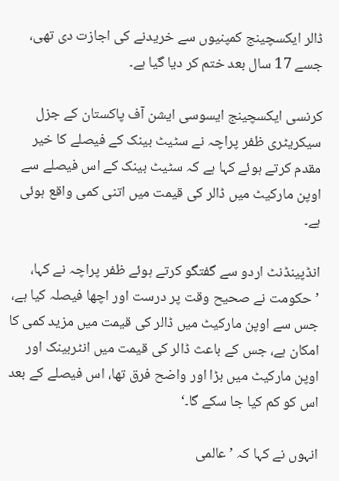ڈالر ایکسچینج کمپنیوں سے خریدنے کی اجازت دی تھی، جسے 17 سال بعد ختم کر دیا گیا ہے۔

کرنسی ایکسچینج ایسوسی ایشن آف پاکستان کے جزل سیکریٹری ظفر پراچہ نے سٹیٹ بینک کے فیصلے کا خیر مقدم کرتے ہوئے کہا ہے کہ سٹیٹ بینک کے اس فیصلے سے اوپن مارکیٹ میں ڈالر کی قیمت میں اتنی کمی واقع ہوئی ہے۔

انڈپینڈنٹ اردو سے گفتگو کرتے ہوئے ظفر پراچہ نے کہا، ’حکومت نے صحیح وقت پر درست اور اچھا فیصلہ کیا ہے، جس سے اوپن مارکیٹ میں ڈالر کی قیمت میں مزید کمی کا امکان ہے، جس کے باعث ڈالر کی قیمت میں انٹربینک اور اوپن مارکیٹ میں بڑا اور واضح فرق تھا، اس فیصلے کے بعد اس کو کم کیا جا سکے گا۔‘

انہوں نے کہا کہ ’عالمی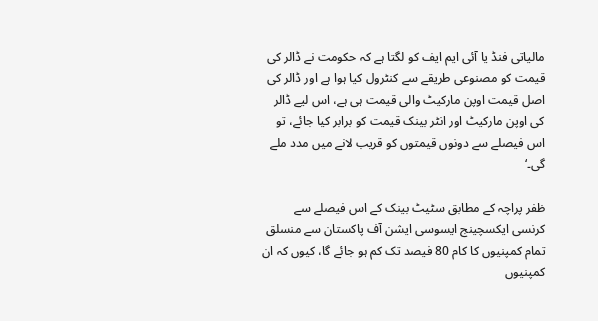مالیاتی فنڈ یا آئی ایم ایف کو لگتا ہے کہ حکومت نے ڈالر کی قیمت کو مصنوعی طریقے سے کنٹرول کیا ہوا ہے اور ڈالر کی اصل قیمت اوپن مارکیٹ والی قیمت ہی ہے، اس لیے ڈالر کی اوپن مارکیٹ اور انٹر بینک قیمت کو برابر کیا جائے، تو اس فیصلے سے دونوں قیمتوں کو قریب لانے میں مدد ملے گی۔‘

ظفر پراچہ کے مطابق سٹیٹ بینک کے اس فیصلے سے کرنسی ایکسچینج ایسوسی ایشن آف پاکستان سے منسلق تمام کمپنیوں کا کام 80 فیصد تک کم ہو جائے گا، کیوں کہ ان کمپنیوں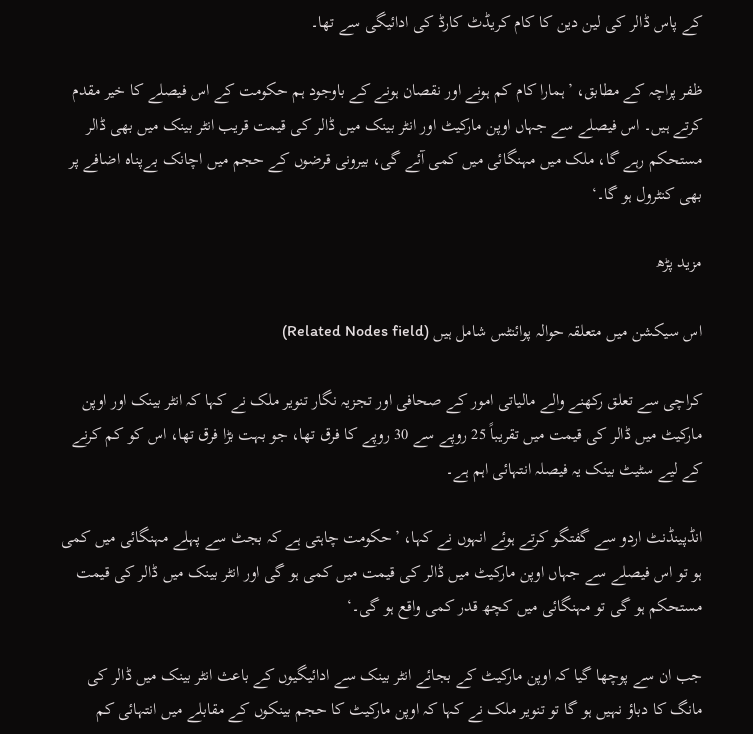کے پاس ڈالر کی لین دین کا کام کریڈٹ کارڈ کی ادائیگی سے تھا۔

ظفر پراچہ کے مطابق، ’ہمارا کام کم ہونے اور نقصان ہونے کے باوجود ہم حکومت کے اس فیصلے کا خیر مقدم کرتے ہیں۔ اس فیصلے سے جہاں اوپن مارکیٹ اور انٹر بینک میں ڈالر کی قیمت قریب انٹر بینک میں بھی ڈالر مستحکم رہے گا، ملک میں مہنگائی میں کمی آئے گی، بیرونی قرضوں کے حجم میں اچانک بےپناہ اضافے پر بھی کنٹرول ہو گا۔‘

مزید پڑھ

اس سیکشن میں متعلقہ حوالہ پوائنٹس شامل ہیں (Related Nodes field)

کراچی سے تعلق رکھنے والے مالیاتی امور کے صحافی اور تجزیہ نگار تنویر ملک نے کہا کہ انٹر بینک اور اوپن مارکیٹ میں ڈالر کی قیمت میں تقریباً 25 روپے سے 30 روپے کا فرق تھا، جو بہت بڑا فرق تھا، اس کو کم کرنے کے لیے سٹیٹ بینک یہ فیصلہ انتہائی اہم ہے۔

انڈپینڈنٹ اردو سے گفتگو کرتے ہوئے انہوں نے کہا، ’حکومت چاہتی ہے کہ بجٹ سے پہلے مہنگائی میں کمی ہو تو اس فیصلے سے جہاں اوپن مارکیٹ میں ڈالر کی قیمت میں کمی ہو گی اور انٹر بینک میں ڈالر کی قیمت مستحکم ہو گی تو مہنگائی میں کچھ قدر کمی واقع ہو گی۔‘

جب ان سے پوچھا گیا کہ اوپن مارکیٹ کے بجائے انٹر بینک سے ادائیگیوں کے باعث انٹر بینک میں ڈالر کی مانگ کا دباؤ نہیں ہو گا تو تنویر ملک نے کہا کہ اوپن مارکیٹ کا حجم بینکوں کے مقابلے میں انتہائی کم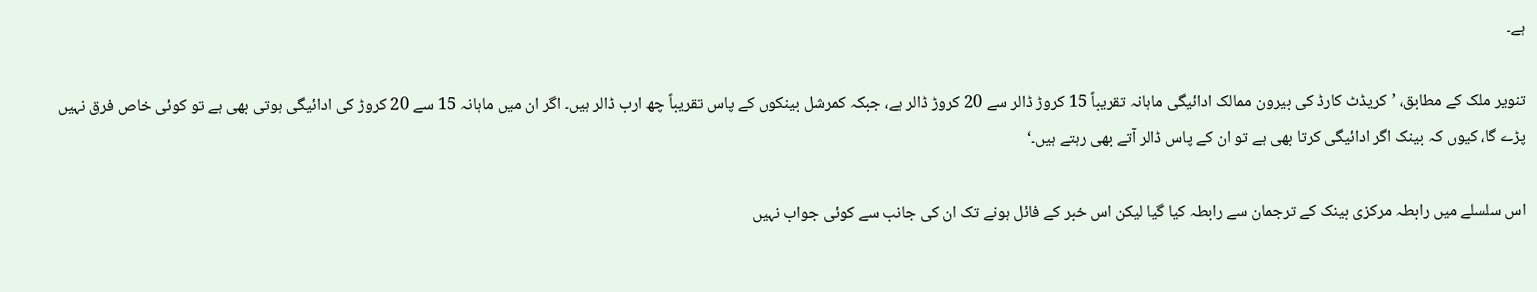ہے۔

تنویر ملک کے مطابق، ’کریڈٹ کارڈ کی بیرون ممالک ادائیگی ماہانہ تقریباً 15 کروڑ ڈالر سے 20 کروڑ ڈالر ہے، جبکہ کمرشل بینکوں کے پاس تقریباً چھ ارب ڈالر ہیں۔ اگر ان میں ماہانہ 15 سے 20 کروڑ کی ادائیگی ہوتی بھی ہے تو کوئی خاص فرق نہیں پڑے گا، کیوں کہ بینک اگر ادائیگی کرتا بھی ہے تو ان کے پاس ڈالر آتے بھی رہتے ہیں۔‘

اس سلسلے میں رابطہ مرکزی بینک کے ترجمان سے رابطہ کیا گیا لیکن اس خبر کے فائل ہونے تک ان کی جانب سے کوئی جواب نہیں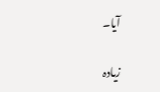آیا۔

زیادہ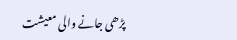پڑھی جانے والی معیشت